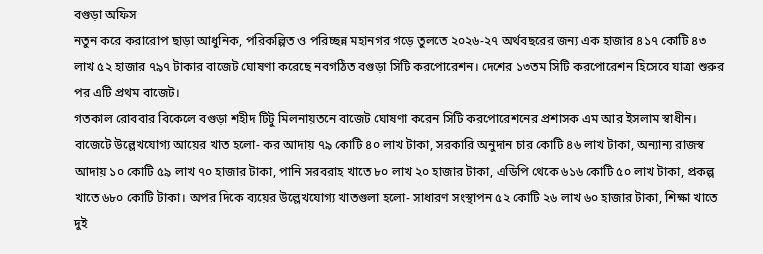বগুড়া অফিস
নতুন করে করারোপ ছাড়া আধুনিক, পরিকল্পিত ও পরিচ্ছন্ন মহানগর গড়ে তুলতে ২০২৬-২৭ অর্থবছরের জন্য এক হাজার ৪১৭ কোটি ৪৩ লাখ ৫২ হাজার ৭৯৭ টাকার বাজেট ঘোষণা করেছে নবগঠিত বগুড়া সিটি করপোরেশন। দেশের ১৩তম সিটি করপোরেশন হিসেবে যাত্রা শুরুর পর এটি প্রথম বাজেট।
গতকাল রোববার বিকেলে বগুড়া শহীদ টিটু মিলনায়তনে বাজেট ঘোষণা করেন সিটি করপোরেশনের প্রশাসক এম আর ইসলাম স্বাধীন। বাজেটে উল্লেখযোগ্য আয়ের খাত হলো- কর আদায় ৭৯ কোটি ৪০ লাখ টাকা, সরকারি অনুদান চার কোটি ৪৬ লাখ টাকা, অন্যান্য রাজস্ব আদায় ১০ কোটি ৫৯ লাখ ৭০ হাজার টাকা, পানি সরবরাহ খাতে ৮০ লাখ ২০ হাজার টাকা, এডিপি থেকে ৬১৬ কোটি ৫০ লাখ টাকা, প্রকল্প খাতে ৬৮০ কোটি টাকা। অপর দিকে ব্যয়ের উল্লেখযোগ্য খাতগুলা হলো- সাধারণ সংস্থাপন ৫২ কোটি ২৬ লাখ ৬০ হাজার টাকা, শিক্ষা খাতে দুই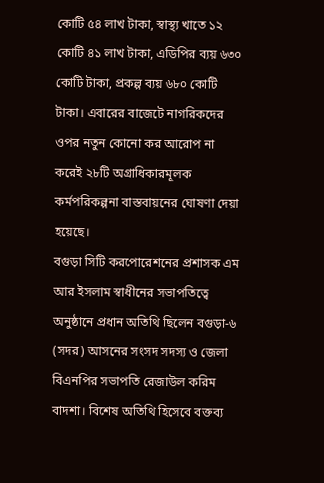কোটি ৫৪ লাখ টাকা, স্বাস্থ্য খাতে ১২ কোটি ৪১ লাখ টাকা, এডিপির ব্যয় ৬৩০ কোটি টাকা, প্রকল্প ব্যয় ৬৮০ কোটি টাকা। এবারের বাজেটে নাগরিকদের ওপর নতুন কোনো কর আরোপ না করেই ২৮টি অগ্রাধিকারমূলক কর্মপরিকল্পনা বাস্তবায়নের ঘোষণা দেয়া হয়েছে।
বগুড়া সিটি করপোরেশনের প্রশাসক এম আর ইসলাম স্বাধীনের সভাপতিত্বে অনুষ্ঠানে প্রধান অতিথি ছিলেন বগুড়া-৬ (সদর) আসনের সংসদ সদস্য ও জেলা বিএনপির সভাপতি রেজাউল করিম বাদশা। বিশেষ অতিথি হিসেবে বক্তব্য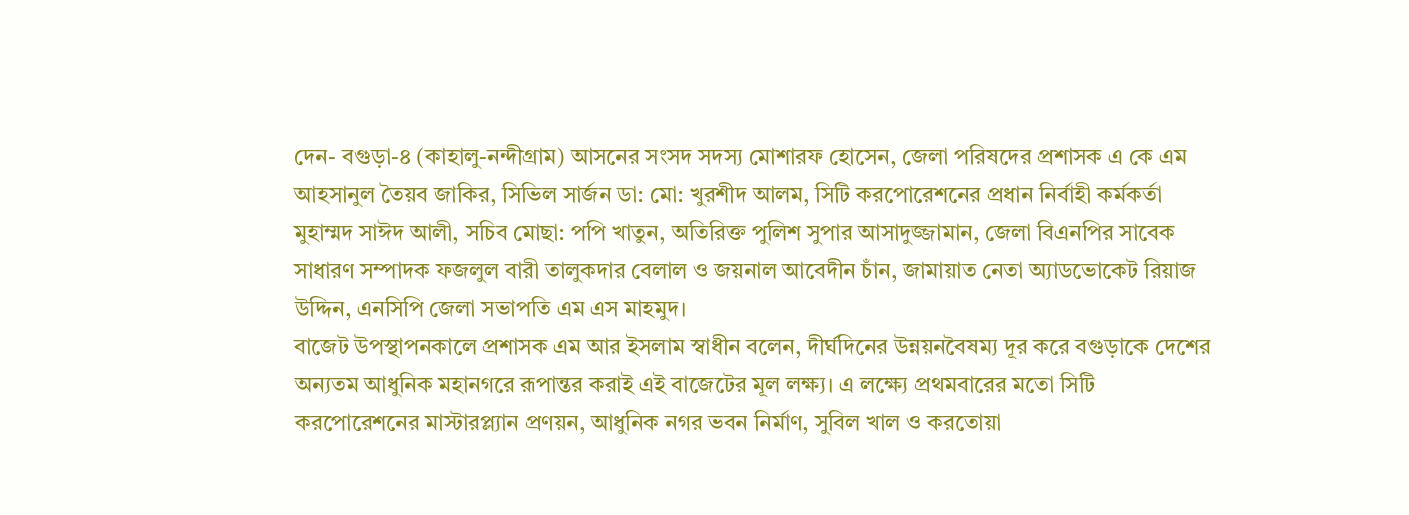দেন- বগুড়া-৪ (কাহালু-নন্দীগ্রাম) আসনের সংসদ সদস্য মোশারফ হোসেন, জেলা পরিষদের প্রশাসক এ কে এম আহসানুল তৈয়ব জাকির, সিভিল সার্জন ডা: মো: খুরশীদ আলম, সিটি করপোরেশনের প্রধান নির্বাহী কর্মকর্তা মুহাম্মদ সাঈদ আলী, সচিব মোছা: পপি খাতুন, অতিরিক্ত পুলিশ সুপার আসাদুজ্জামান, জেলা বিএনপির সাবেক সাধারণ সম্পাদক ফজলুল বারী তালুকদার বেলাল ও জয়নাল আবেদীন চাঁন, জামায়াত নেতা অ্যাডভোকেট রিয়াজ উদ্দিন, এনসিপি জেলা সভাপতি এম এস মাহমুদ।
বাজেট উপস্থাপনকালে প্রশাসক এম আর ইসলাম স্বাধীন বলেন, দীর্ঘদিনের উন্নয়নবৈষম্য দূর করে বগুড়াকে দেশের অন্যতম আধুনিক মহানগরে রূপান্তর করাই এই বাজেটের মূল লক্ষ্য। এ লক্ষ্যে প্রথমবারের মতো সিটি করপোরেশনের মাস্টারপ্ল্যান প্রণয়ন, আধুনিক নগর ভবন নির্মাণ, সুবিল খাল ও করতোয়া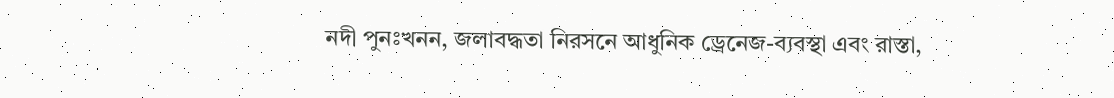নদী পুনঃখনন, জলাবদ্ধতা নিরসনে আধুনিক ড্রেনেজ-ব্যবস্থা এবং রাস্তা,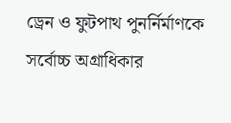ড্রেন ও ফুটপাথ পুনর্নির্মাণকে সর্বোচ্চ অগ্রাধিকার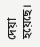দেয়া হয়েছে।